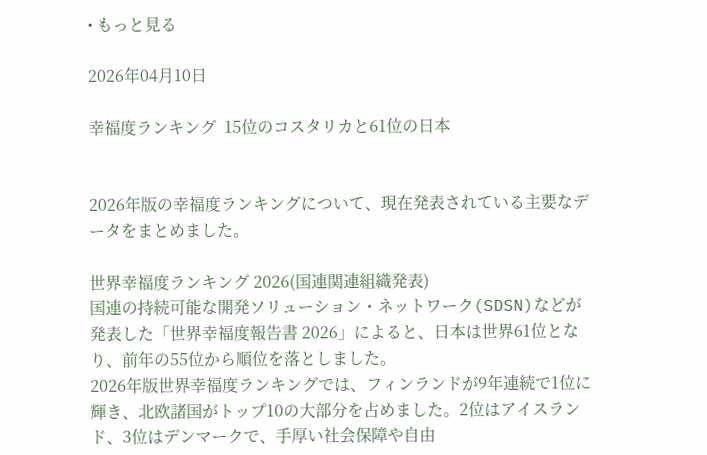• もっと見る

2026年04月10日

幸福度ランキング  15位のコスタリカと61位の日本


2026年版の幸福度ランキングについて、現在発表されている主要なデータをまとめました。

世界幸福度ランキング 2026(国連関連組織発表)
国連の持続可能な開発ソリューション・ネットワーク(SDSN)などが発表した「世界幸福度報告書 2026」によると、日本は世界61位となり、前年の55位から順位を落としました。
2026年版世界幸福度ランキングでは、フィンランドが9年連続で1位に輝き、北欧諸国がトップ10の大部分を占めました。2位はアイスランド、3位はデンマークで、手厚い社会保障や自由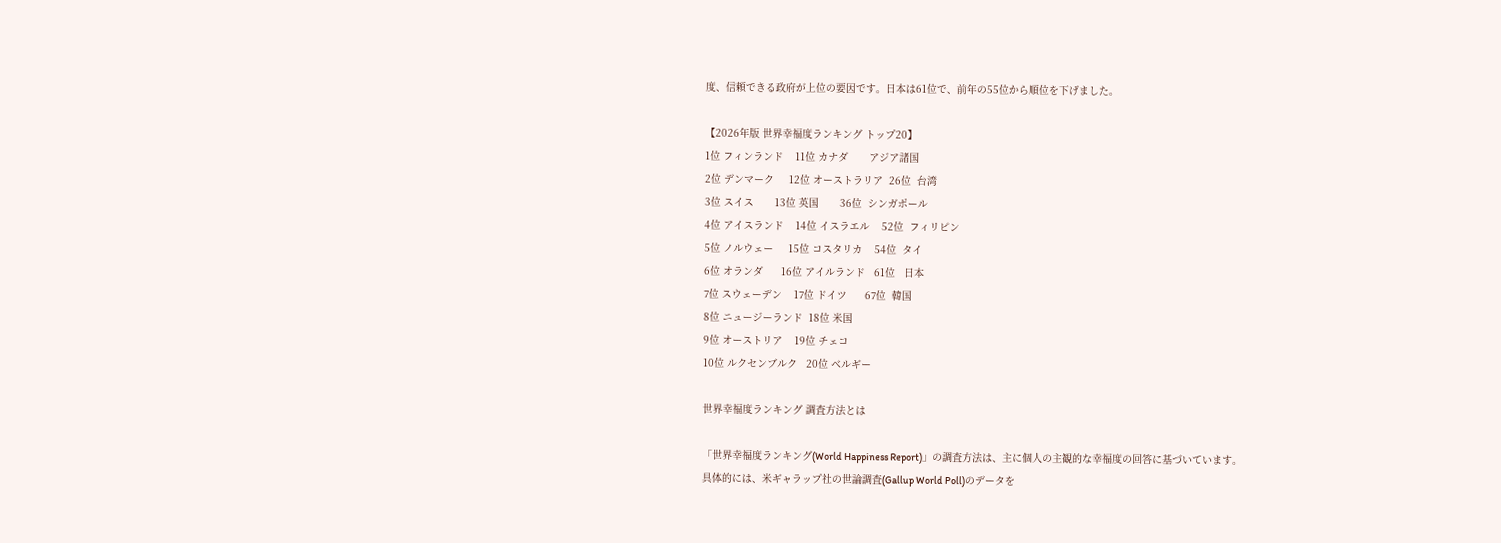度、信頼できる政府が上位の要因です。日本は61位で、前年の55位から順位を下げました。

【2026年版 世界幸福度ランキング トップ20】
1位 フィンランド    11位 カナダ       アジア諸国
2位 デンマーク     12位 オーストラリア  26位  台湾
3位 スイス       13位 英国       36位  シンガポール
4位 アイスランド    14位 イスラエル    52位  フィリピン
5位 ノルウェー     15位 コスタリカ    54位  タイ
6位 オランダ      16位 アイルランド   61位   日本
7位 スウェーデン    17位 ドイツ      67位  韓国
8位 ニュージーランド  18位 米国
9位 オーストリア    19位 チェコ
10位 ルクセンブルク   20位 ベルギー

世界幸福度ランキング 調査方法とは

「世界幸福度ランキング(World Happiness Report)」の調査方法は、主に個人の主観的な幸福度の回答に基づいています。
具体的には、米ギャラップ社の世論調査(Gallup World Poll)のデータを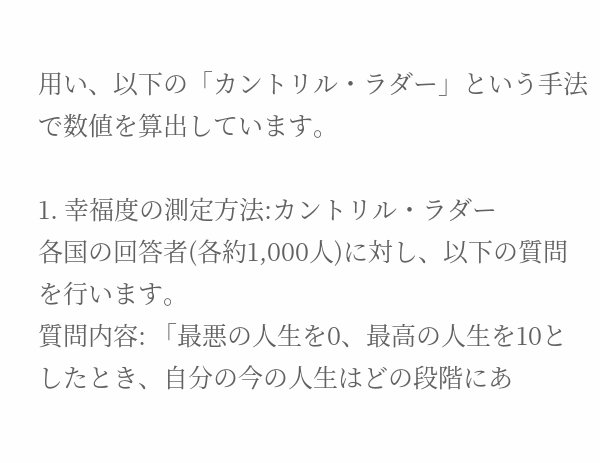用い、以下の「カントリル・ラダー」という手法で数値を算出しています。

1. 幸福度の測定方法:カントリル・ラダー
各国の回答者(各約1,000人)に対し、以下の質問を行います。
質問内容: 「最悪の人生を0、最高の人生を10としたとき、自分の今の人生はどの段階にあ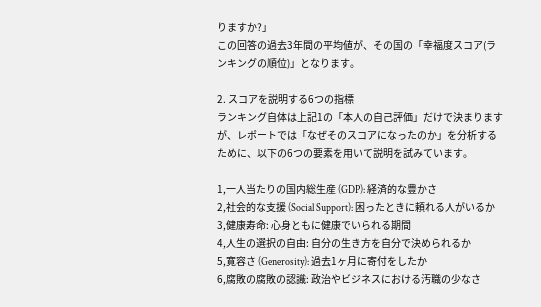りますか?」
この回答の過去3年間の平均値が、その国の「幸福度スコア(ランキングの順位)」となります。

2. スコアを説明する6つの指標
ランキング自体は上記1の「本人の自己評価」だけで決まりますが、レポートでは「なぜそのスコアになったのか」を分析するために、以下の6つの要素を用いて説明を試みています。

1,一人当たりの国内総生産 (GDP): 経済的な豊かさ
2,社会的な支援 (Social Support): 困ったときに頼れる人がいるか
3,健康寿命: 心身ともに健康でいられる期間
4,人生の選択の自由: 自分の生き方を自分で決められるか
5,寛容さ (Generosity): 過去1ヶ月に寄付をしたか
6,腐敗の腐敗の認識: 政治やビジネスにおける汚職の少なさ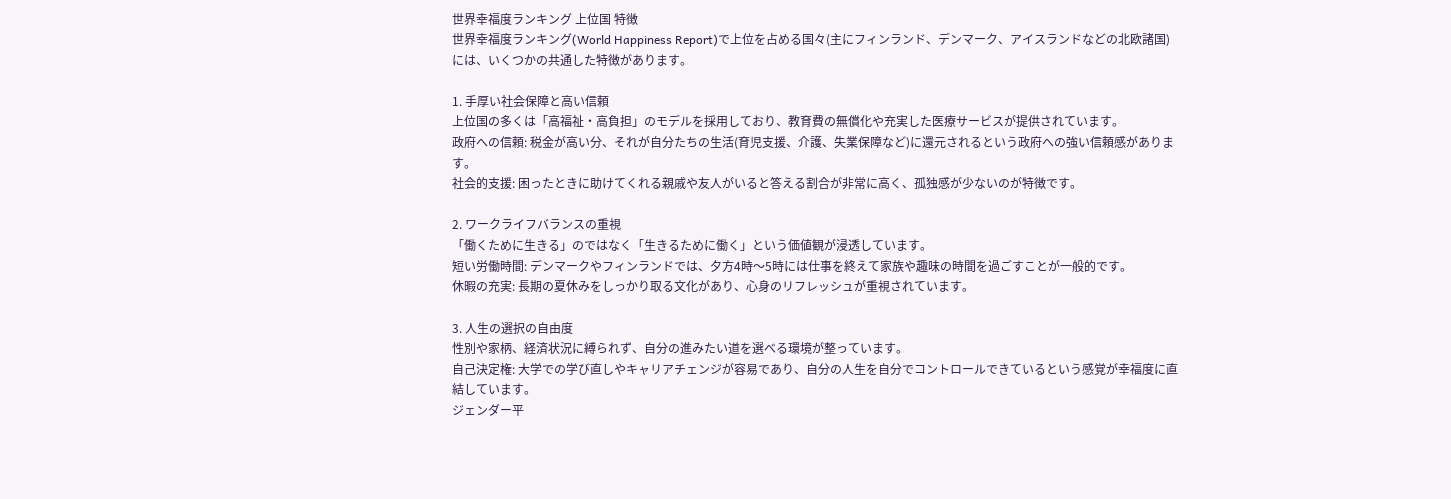世界幸福度ランキング 上位国 特徴
世界幸福度ランキング(World Happiness Report)で上位を占める国々(主にフィンランド、デンマーク、アイスランドなどの北欧諸国)には、いくつかの共通した特徴があります。

1. 手厚い社会保障と高い信頼
上位国の多くは「高福祉・高負担」のモデルを採用しており、教育費の無償化や充実した医療サービスが提供されています。
政府への信頼: 税金が高い分、それが自分たちの生活(育児支援、介護、失業保障など)に還元されるという政府への強い信頼感があります。
社会的支援: 困ったときに助けてくれる親戚や友人がいると答える割合が非常に高く、孤独感が少ないのが特徴です。

2. ワークライフバランスの重視
「働くために生きる」のではなく「生きるために働く」という価値観が浸透しています。
短い労働時間: デンマークやフィンランドでは、夕方4時〜5時には仕事を終えて家族や趣味の時間を過ごすことが一般的です。
休暇の充実: 長期の夏休みをしっかり取る文化があり、心身のリフレッシュが重視されています。

3. 人生の選択の自由度
性別や家柄、経済状況に縛られず、自分の進みたい道を選べる環境が整っています。
自己決定権: 大学での学び直しやキャリアチェンジが容易であり、自分の人生を自分でコントロールできているという感覚が幸福度に直結しています。
ジェンダー平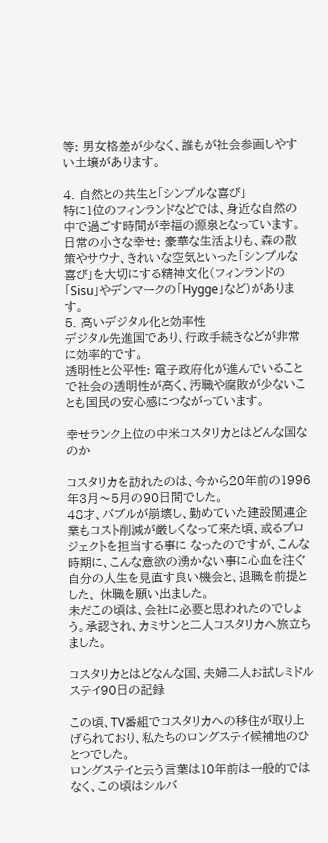等: 男女格差が少なく、誰もが社会参画しやすい土壌があります。

4. 自然との共生と「シンプルな喜び」
特に1位のフィンランドなどでは、身近な自然の中で過ごす時間が幸福の源泉となっています。
日常の小さな幸せ: 豪華な生活よりも、森の散策やサウナ、きれいな空気といった「シンプルな喜び」を大切にする精神文化(フィンランドの「Sisu」やデンマークの「Hygge」など)があります。
5. 高いデジタル化と効率性
デジタル先進国であり、行政手続きなどが非常に効率的です。
透明性と公平性: 電子政府化が進んでいることで社会の透明性が高く、汚職や腐敗が少ないことも国民の安心感につながっています。

幸せランク上位の中米コスタリカとはどんな国なのか

コスタリカを訪れたのは、今から20年前の1996年3月〜5月の90日間でした。
48才、バブルが崩壊し、勤めていた建設関連企業もコスト削減が厳しくなって来た頃、或るプロジェクトを担当する事に なったのですが、こんな時期に、こんな意欲の湧かない事に心血を注ぐ自分の人生を見直す良い機会と、退職を前提とした、 休職を願い出ました。
未だこの頃は、会社に必要と思われたのでしょう。承認され、カミサンと二人コスタリカへ旅立ちました。

コスタリカとはどなんな国、夫婦二人お試しミドルステイ90日の記録

この頃、TV番組でコスタリカへの移住が取り上げられており、私たちのロングステイ候補地のひとつでした。
ロングステイと云う言葉は10年前は一般的ではなく、この頃はシルバ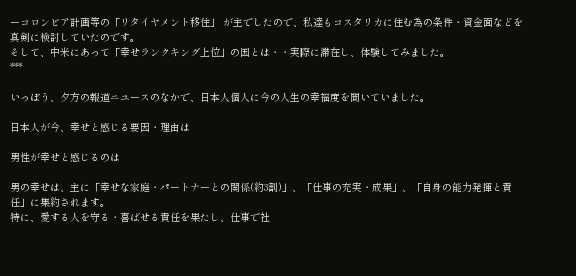ーコロンビア計画等の「リタイヤメント移住」 が主でしたので、私達もコスタリカに住む為の条件・資金面などを真剣に検討していたのです。
そして、中米にあって「幸せランクキング上位」の国とは・・実際に滞在し、体験してみました。
***

いっぽう、夕方の報道ニユースのなかで、日本人個人に今の人生の幸福度を聞いていました。

日本人が今、幸せと感じる要因・理由は

男性が幸せと感じるのは

男の幸せは、主に「幸せな家庭・パートナーとの関係(約3割)」、「仕事の充実・成果」、「自身の能力発揮と責任」に集約されます。
特に、愛する人を守る・喜ばせる責任を果たし、仕事で社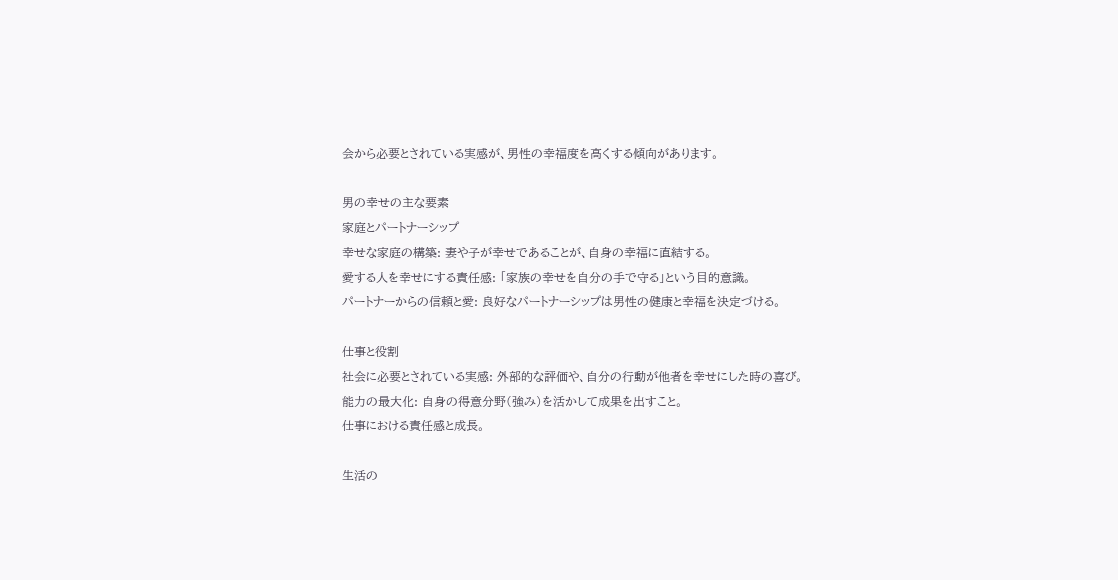会から必要とされている実感が、男性の幸福度を高くする傾向があります。

男の幸せの主な要素
家庭とパートナーシップ
幸せな家庭の構築: 妻や子が幸せであることが、自身の幸福に直結する。
愛する人を幸せにする責任感: 「家族の幸せを自分の手で守る」という目的意識。
パートナーからの信頼と愛: 良好なパートナーシップは男性の健康と幸福を決定づける。

仕事と役割
社会に必要とされている実感: 外部的な評価や、自分の行動が他者を幸せにした時の喜び。
能力の最大化: 自身の得意分野(強み)を活かして成果を出すこと。
仕事における責任感と成長。

生活の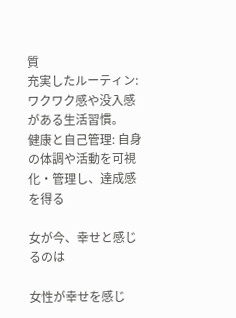質
充実したルーティン: ワクワク感や没入感がある生活習慣。
健康と自己管理: 自身の体調や活動を可視化・管理し、達成感を得る

女が今、幸せと感じるのは

女性が幸せを感じ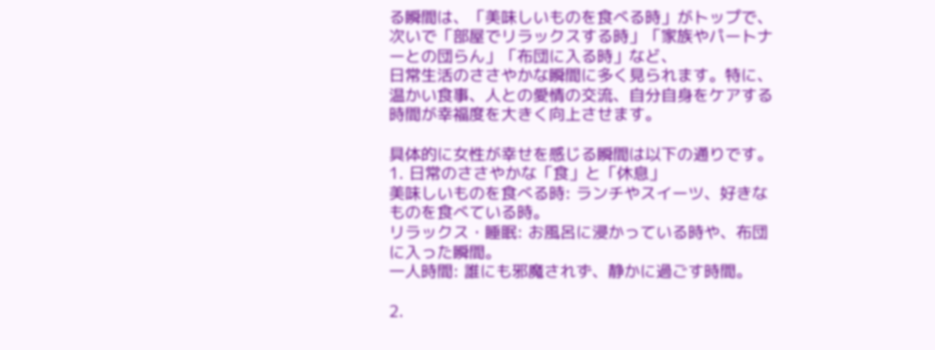る瞬間は、「美味しいものを食べる時」がトップで、次いで「部屋でリラックスする時」「家族やパートナーとの団らん」「布団に入る時」など、
日常生活のささやかな瞬間に多く見られます。特に、温かい食事、人との愛情の交流、自分自身をケアする時間が幸福度を大きく向上させます。

具体的に女性が幸せを感じる瞬間は以下の通りです。
1. 日常のささやかな「食」と「休息」
美味しいものを食べる時: ランチやスイーツ、好きなものを食べている時。
リラックス・睡眠: お風呂に浸かっている時や、布団に入った瞬間。
一人時間: 誰にも邪魔されず、静かに過ごす時間。

2.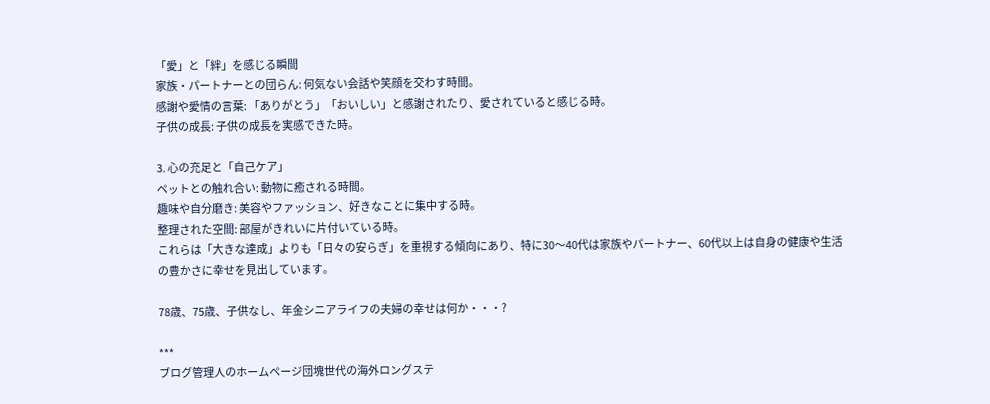「愛」と「絆」を感じる瞬間
家族・パートナーとの団らん: 何気ない会話や笑顔を交わす時間。
感謝や愛情の言葉: 「ありがとう」「おいしい」と感謝されたり、愛されていると感じる時。
子供の成長: 子供の成長を実感できた時。

3. 心の充足と「自己ケア」
ペットとの触れ合い: 動物に癒される時間。
趣味や自分磨き: 美容やファッション、好きなことに集中する時。
整理された空間: 部屋がきれいに片付いている時。
これらは「大きな達成」よりも「日々の安らぎ」を重視する傾向にあり、特に30〜40代は家族やパートナー、60代以上は自身の健康や生活の豊かさに幸せを見出しています。

78歳、75歳、子供なし、年金シニアライフの夫婦の幸せは何か・・・?

***
ブログ管理人のホームページ団塊世代の海外ロングステ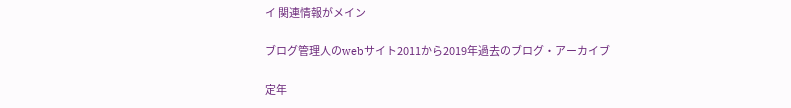イ 関連情報がメイン

ブログ管理人のwebサイト2011から2019年過去のブログ・アーカイブ

定年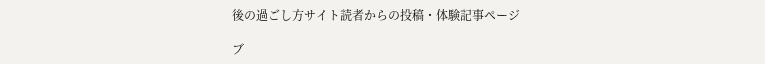後の過ごし方サイト読者からの投稿・体験記事ページ

ブ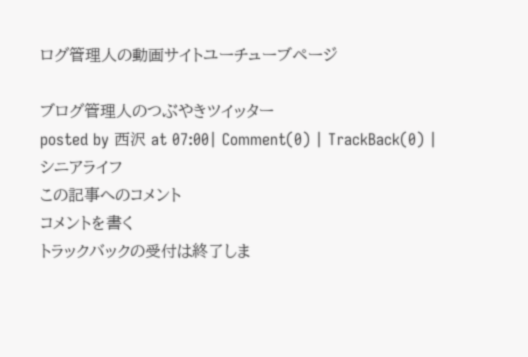ログ管理人の動画サイトユーチューブページ

ブログ管理人のつぶやきツイッター
posted by 西沢 at 07:00| Comment(0) | TrackBack(0) | シニアライフ
この記事へのコメント
コメントを書く
トラックバックの受付は終了しま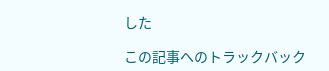した

この記事へのトラックバック